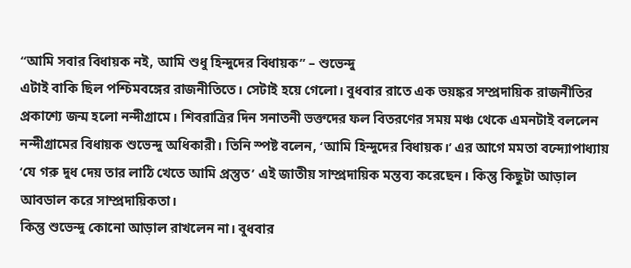“আমি সবার বিধায়ক নই, আমি শুধু হিন্দুদের বিধায়ক” – শুভেন্দু
এটাই বাকি ছিল পশ্চিমবঙ্গের রাজনীতিতে। সেটাই হয়ে গেলো। বুধবার রাতে এক ভয়ঙ্কর সম্প্রদায়িক রাজনীতির প্রকাশ্যে জন্ম হলো নন্দীগ্রামে। শিবরাত্রির দিন সনাতনী ভক্তদের ফল বিতরণের সময় মঞ্চ থেকে এমনটাই বললেন নন্দীগ্রামের বিধায়ক শুভেন্দু অধিকারী। তিনি স্পষ্ট বলেন, ‘আমি হিন্দুদের বিধায়ক।’ এর আগে মমতা বন্দ্যোপাধ্যায় ‘যে গরু দুধ দেয় তার লাঠি খেতে আমি প্রস্তুত’ এই জাতীয় সাম্প্রদায়িক মন্তব্য করেছেন। কিন্তু কিছুটা আড়াল আবডাল করে সাম্প্রদায়িকতা।
কিন্তু শুভেন্দু কোনো আড়াল রাখলেন না। বুধবার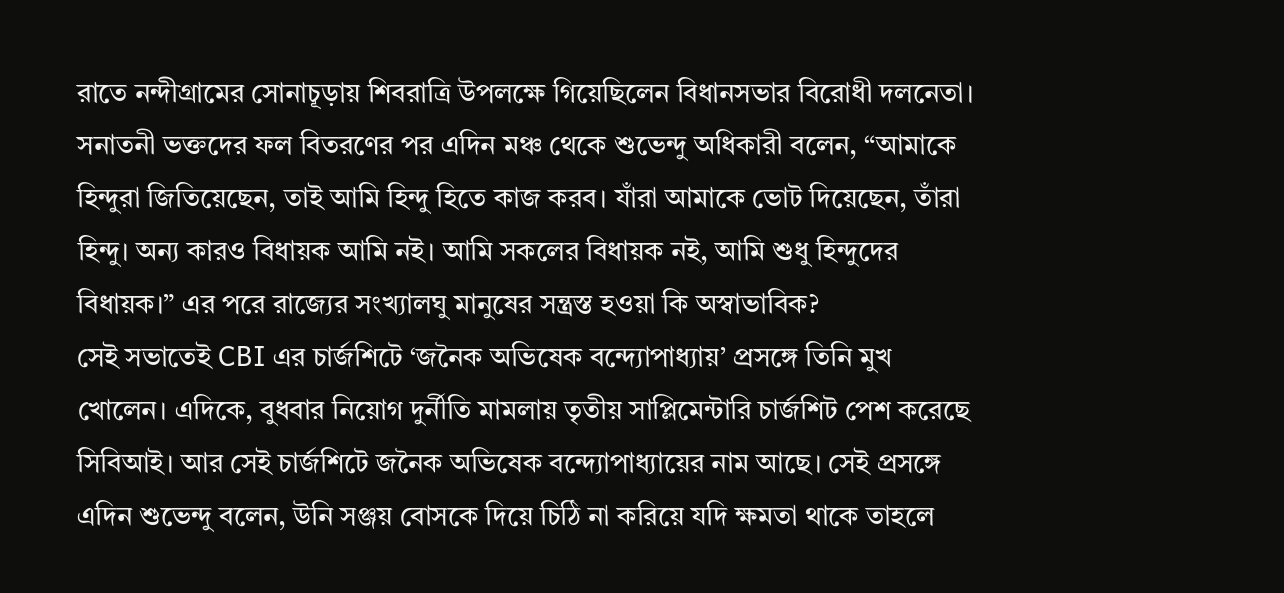রাতে নন্দীগ্রামের সোনাচূড়ায় শিবরাত্রি উপলক্ষে গিয়েছিলেন বিধানসভার বিরোধী দলনেতা। সনাতনী ভক্তদের ফল বিতরণের পর এদিন মঞ্চ থেকে শুভেন্দু অধিকারী বলেন, “আমাকে হিন্দুরা জিতিয়েছেন, তাই আমি হিন্দু হিতে কাজ করব। যাঁরা আমাকে ভোট দিয়েছেন, তাঁরা হিন্দু। অন্য কারও বিধায়ক আমি নই। আমি সকলের বিধায়ক নই, আমি শুধু হিন্দুদের বিধায়ক।” এর পরে রাজ্যের সংখ্যালঘু মানুষের সন্ত্রস্ত হওয়া কি অস্বাভাবিক?
সেই সভাতেই CBI এর চার্জশিটে ‘জনৈক অভিষেক বন্দ্যোপাধ্যায়’ প্রসঙ্গে তিনি মুখ খোলেন। এদিকে, বুধবার নিয়োগ দুর্নীতি মামলায় তৃতীয় সাপ্লিমেন্টারি চার্জশিট পেশ করেছে সিবিআই। আর সেই চার্জশিটে জনৈক অভিষেক বন্দ্যোপাধ্যায়ের নাম আছে। সেই প্রসঙ্গে এদিন শুভেন্দু বলেন, উনি সঞ্জয় বোসকে দিয়ে চিঠি না করিয়ে যদি ক্ষমতা থাকে তাহলে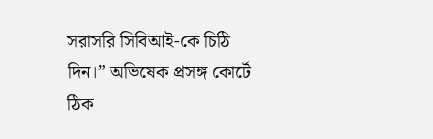সরাসরি সিবিআই-কে চিঠি দিন।” অভিষেক প্রসঙ্গ কোর্টে ঠিক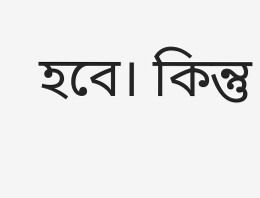হবে। কিন্তু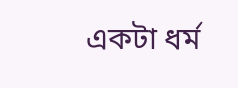একটা ধর্ম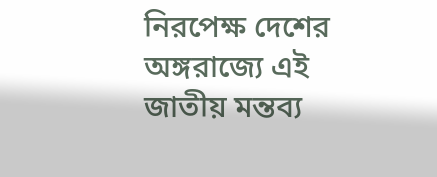নিরপেক্ষ দেশের অঙ্গরাজ্যে এই জাতীয় মন্তব্য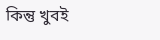কিন্তু খুবই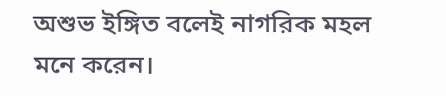অশুভ ইঙ্গিত বলেই নাগরিক মহল মনে করেন।